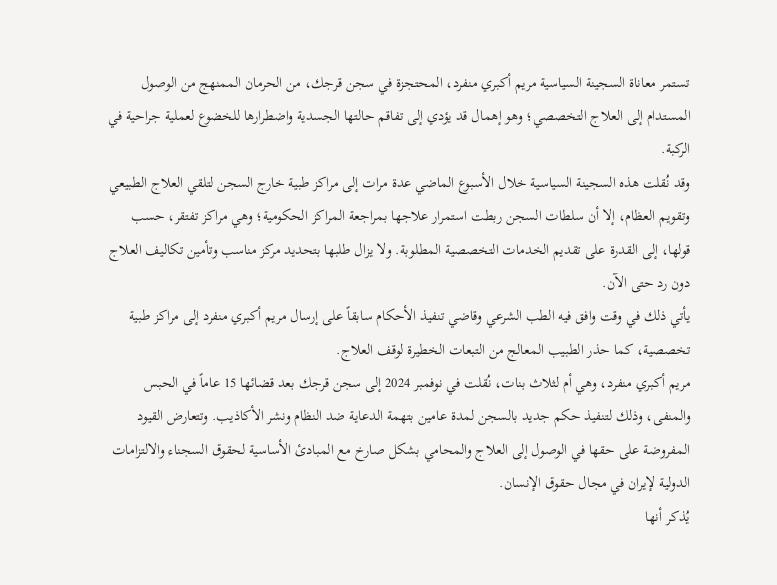تستمر معاناة السجينة السياسية مريم أكبري منفرد، المحتجزة في سجن قرجك، من الحرمان الممنهج من الوصول المستدام إلى العلاج التخصصي؛ وهو إهمال قد يؤدي إلى تفاقم حالتها الجسدية واضطرارها للخضوع لعملية جراحية في الركبة.
وقد نُقلت هذه السجينة السياسية خلال الأسبوع الماضي عدة مرات إلى مراكز طبية خارج السجن لتلقي العلاج الطبيعي وتقويم العظام، إلا أن سلطات السجن ربطت استمرار علاجها بمراجعة المراكز الحكومية؛ وهي مراكز تفتقر، حسب قولها، إلى القدرة على تقديم الخدمات التخصصية المطلوبة. ولا يزال طلبها بتحديد مركز مناسب وتأمين تكاليف العلاج دون رد حتى الآن.
يأتي ذلك في وقت وافق فيه الطب الشرعي وقاضي تنفيذ الأحكام سابقاً على إرسال مريم أكبري منفرد إلى مراكز طبية تخصصية، كما حذر الطبيب المعالج من التبعات الخطيرة لوقف العلاج.
مريم أكبري منفرد، وهي أم لثلاث بنات، نُقلت في نوفمبر 2024 إلى سجن قرجك بعد قضائها 15 عاماً في الحبس والمنفى، وذلك لتنفيذ حكم جديد بالسجن لمدة عامين بتهمة الدعاية ضد النظام ونشر الأكاذيب. وتتعارض القيود المفروضة على حقها في الوصول إلى العلاج والمحامي بشكل صارخ مع المبادئ الأساسية لحقوق السجناء والالتزامات الدولية لإيران في مجال حقوق الإنسان.
يُذكر أنها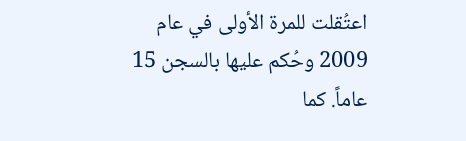اعتُقلت للمرة الأولى في عام 2009 وحُكم عليها بالسجن 15 عاماً. كما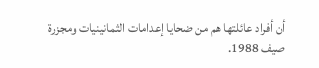أن أفراد عائلتها هم من ضحايا إعدامات الثمانينيات ومجزرة صيف 1988.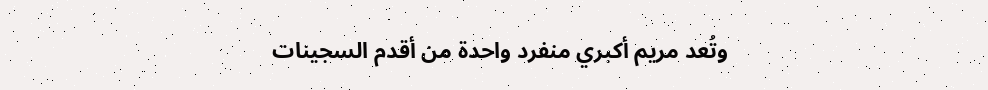وتُعد مريم أكبري منفرد واحدة من أقدم السجينات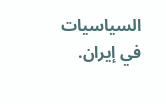السياسيات في إيران.